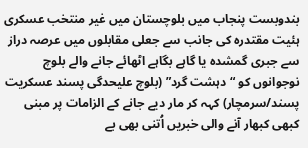بندوبست پنجاب میں بلوچستان میں غیر منتخب عسکری ہئیت مقتدرہ کی جانب سے جعلی مقابلوں میں عرصہ دراز سے جبری گمشدہ یا گاہے بگاہے اٹھائے جانے والے بلوچ نوجوانوں کو “دہشت گرد” (بلوچ علیحدگی پسند عسکریت پسند/سرمچار) کہہ کر مار دیے جانے کے الزامات پر مبنی کبھی کبھار آنے والی خبریں اُتنی بھی بے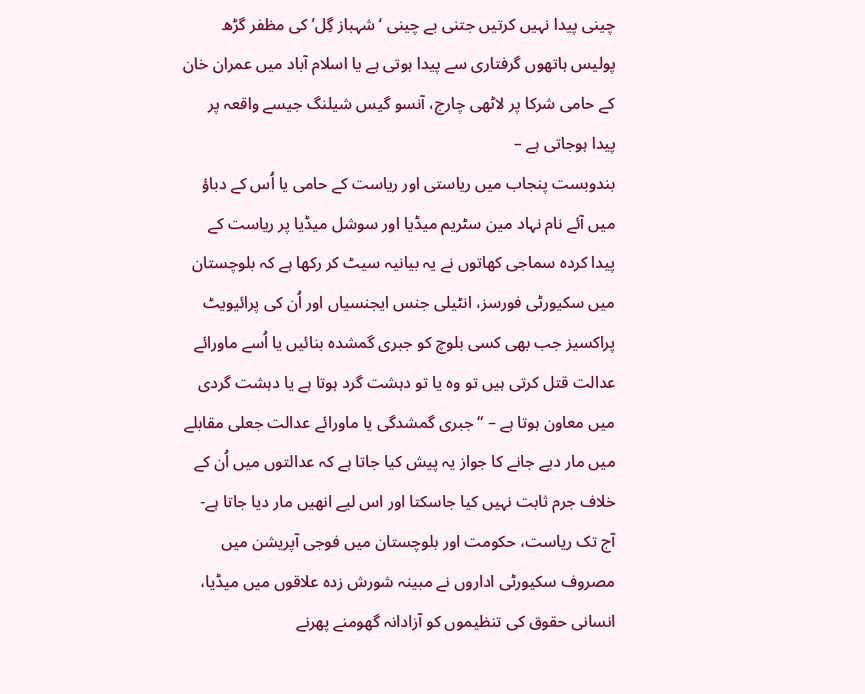چینی پیدا نہیں کرتیں جتنی بے چینی ‘شہباز گِل’ کی مظفر گڑھ پولیس ہاتھوں گرفتاری سے پیدا ہوتی ہے یا اسلام آباد میں عمران خان کے حامی شرکا پر لاٹھی چارج، آنسو گیس شیلنگ جیسے واقعہ پر پیدا ہوجاتی ہے –
بندوبست پنجاب میں ریاستی اور ریاست کے حامی یا اُس کے دباؤ میں آئے نام نہاد مین سٹریم میڈیا اور سوشل میڈیا پر ریاست کے پیدا کردہ سماجی کھاتوں نے یہ بیانیہ سیٹ کر رکھا ہے کہ بلوچستان میں سکیورٹی فورسز، انٹیلی جنس ایجنسیاں اور اُن کی پرائیویٹ پراکسیز جب بھی کسی بلوچ کو جبری گمشدہ بنائیں یا اُسے ماورائے عدالت قتل کرتی ہیں تو وہ یا تو دہشت گرد ہوتا ہے یا دہشت گردی میں معاون ہوتا ہے – “جبری گمشدگی یا ماورائے عدالت جعلی مقابلے میں مار دیے جانے کا جواز یہ پیش کیا جاتا ہے کہ عدالتوں میں اُن کے خلاف جرم ثابت نہیں کیا جاسکتا اور اس لیے انھیں مار دیا جاتا ہے-
آج تک ریاست، حکومت اور بلوچستان میں فوجی آپریشن میں مصروف سکیورٹی اداروں نے مبینہ شورش زدہ علاقوں میں میڈیا، انسانی حقوق کی تنظیموں کو آزادانہ گھومنے پھرنے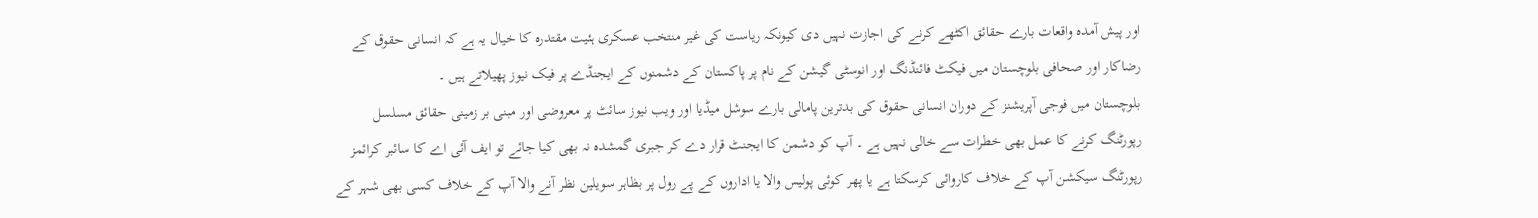اور پیش آمدہ واقعات بارے حقائق اکٹھے کرنے کی اجازت نہیں دی کیونکہ ریاست کی غیر منتخب عسکری ہئیت مقتدرہ کا خیال یہ ہے کہ انسانی حقوق کے رضاکار اور صحافی بلوچستان میں فیکٹ فائنڈنگ اور انوسٹی گیشن کے نام پر پاکستان کے دشمنوں کے ایجنڈے پر فیک نیوز پھیلاتے ہیں ۔
بلوچستان میں فوجی آپریشنز کے دوران انسانی حقوق کی بدترین پامالی بارے سوشل میڈیا اور ویب نیوز سائٹ پر معروضی اور مبنی بر زمینی حقائق مسلسل رپورٹنگ کرنے کا عمل بھی خطرات سے خالی نہیں ہے ۔ آپ کو دشمن کا ایجنٹ قرار دے کر جبری گمشدہ نہ بھی کیا جائے تو ایف آئی اے کا سائبر کرائمز رپورٹنگ سیکشن آپ کے خلاف کاروائی کرسکتا ہے یا پھر کوئی پولیس والا یا اداروں کے پے رول پر بظاہر سویلین نظر آنے والا آپ کے خلاف کسی بھی شہر کے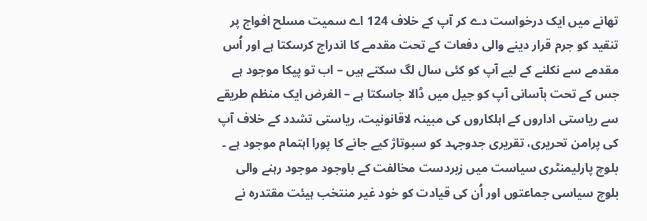تھانے میں ایک درخواست دے کر آپ کے خلاف 124 اے سمیت مسلح افواج پر تنقید کو جرم قرار دینے والی دفعات کے تحت مقدمے کا اندراج کرسکتا ہے اور اُس مقدمے سے نکلنے کے لیے آپ کو کئی سال لگ سکتے ہیں – اب تو پیکا موجود ہے جس کے تحت بآسانی آپ کو جیل میں ڈالا جاسکتا ہے – الغرض ایک منظم طریقے سے ریاستی اداروں کے اہلکاروں کی مبینہ لاقانونیت، ریاستی تشدد کے خلاف آپ کی پرامن تحریری، تقریری جدوجہد کو سبوتاژ کیے جانے کا پورا اہتمام موجود ہے ۔
بلوچ پارلیمنٹری سیاست میں زبردست مخالفت کے باوجود موجود رہنے والی بلوچ سیاسی جماعتوں اور اُن کی قیادت کو خود غیر منتخب ہیئت مقتدرہ نے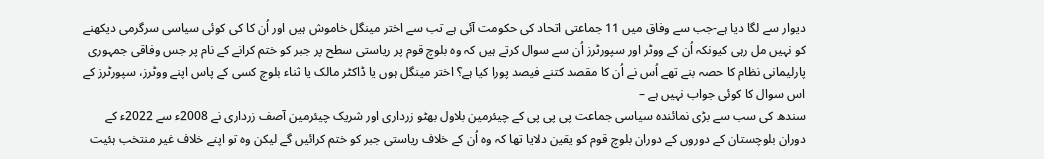دیوار سے لگا دیا ہے-جب سے وفاق میں 11 جماعتی اتحاد کی حکومت آئی ہے تب سے اختر مینگل خاموش ہیں اور اُن کا کی کوئی سیاسی سرگرمی دیکھنے کو نہیں مل رہی کیونکہ اُن کے ووٹر اور سپورٹرز اُن سے سوال کرتے ہیں کہ وہ بلوچ قوم پر ریاستی سطح پر جبر کو ختم کرانے کے نام پر جس وفاقی جمہوری پارلیمانی نظام کا حصہ بنے تھے اُس نے اُن کا مقصد کتنے فیصد پورا کیا ہے؟ اختر مینگل ہوں یا ڈاکٹر مالک یا ثناء بلوچ کسی کے پاس اپنے ووٹرز، سپورٹرز کے اس سوال کا کوئی جواب نہیں ہے –
سندھ کی سب سے بڑی نمائندہ سیاسی جماعت پی پی پی کے چیئرمین بلاول بھٹو زرداری اور شریک چیئرمین آصف زرداری نے 2008ء سے 2022ء کے دوران بلوچستان کے دوروں کے دوران بلوچ قوم کو یقین دلایا تھا کہ وہ اُن کے خلاف ریاستی جبر کو ختم کرائیں گے لیکن وہ تو اپنے خلاف غیر منتخب ہئیت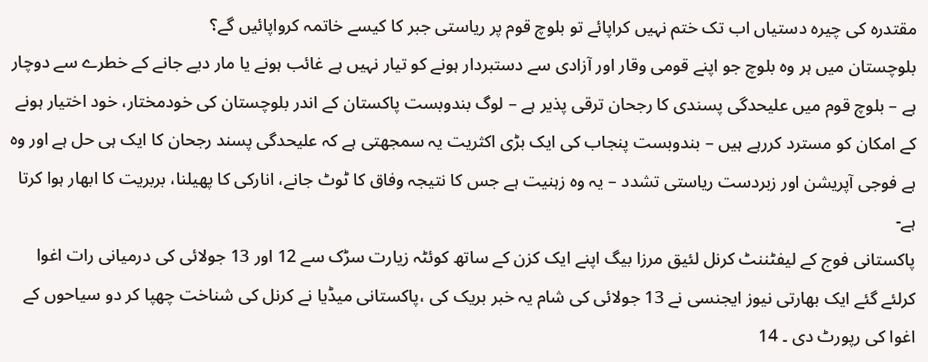مقتدرہ کی چیرہ دستیاں اب تک ختم نہیں کراپائے تو بلوچ قوم پر ریاستی جبر کا کیسے خاتمہ کرواپائیں گے؟
بلوچستان میں ہر وہ بلوچ جو اپنے قومی وقار اور آزادی سے دستبردار ہونے کو تیار نہیں ہے غائب ہونے یا مار دیے جانے کے خطرے سے دوچار ہے – بلوچ قوم میں علیحدگی پسندی کا رجحان ترقی پذیر ہے – لوگ بندوبست پاکستان کے اندر بلوچستان کی خودمختار، خود اختیار ہونے کے امکان کو مسترد کررہے ہیں – بندوبست پنجاب کی ایک بڑی اکثریت یہ سمجھتی ہے کہ علیحدگی پسند رجحان کا ایک ہی حل ہے اور وہ ہے فوجی آپریشن اور زبردست ریاستی تشدد – یہ وہ زہنیت ہے جس کا نتیجہ وفاق کا ٹوٹ جانے، انارکی کا پھیلنا، بربریت کا ابھار ہوا کرتا ہے-
پاکستانی فوج کے لیفٹننٹ کرنل لئیق مرزا بیگ اپنے ایک کزن کے ساتھ کوئٹہ زیارت سڑک سے 12 اور 13 جولائی کی درمیانی رات اغوا کرلئے گئے ایک بھارتی نیوز ایجنسی نے 13 جولائی کی شام یہ خبر بریک کی ،پاکستانی میڈیا نے کرنل کی شناخت چھپا کر دو سیاحوں کے اغوا کی رپورٹ دی ۔ 14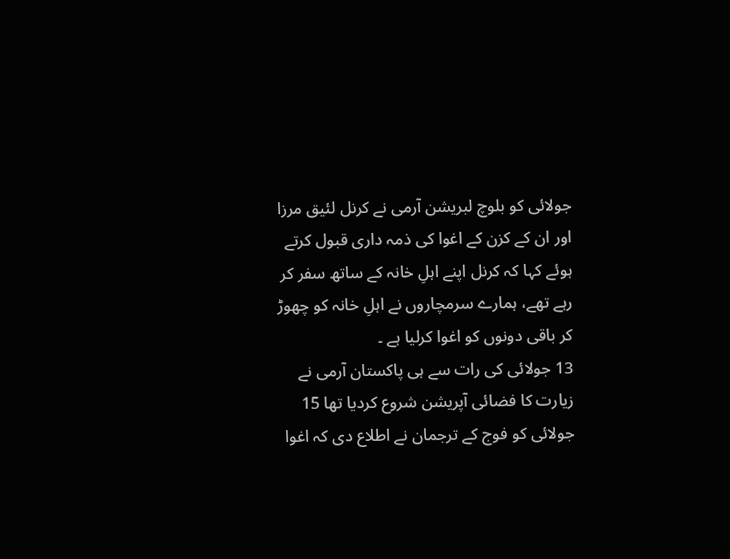جولائی کو بلوچ لبریشن آرمی نے کرنل لئیق مرزا اور ان کے کزن کے اغوا کی ذمہ داری قبول کرتے ہوئے کہا کہ کرنل اپنے اہلِ خانہ کے ساتھ سفر کر رہے تھے، ہمارے سرمچاروں نے اہلِ خانہ کو چھوڑ کر باقی دونوں کو اغوا کرلیا ہے ۔
13 جولائی کی رات سے ہی پاکستان آرمی نے زیارت کا فضائی آپریشن شروع کردیا تھا 15 جولائی کو فوج کے ترجمان نے اطلاع دی کہ اغوا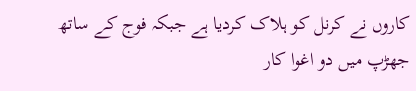کاروں نے کرنل کو ہلاک کردیا ہے جبکہ فوج کے ساتھ جھڑپ میں دو اغوا کار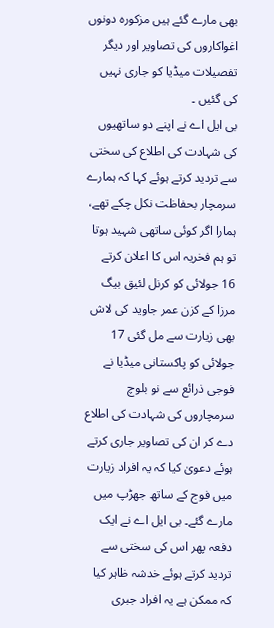بھی مارے گئے ہیں مزکورہ دونوں اغواکاروں کی تصاویر اور دیگر تفصیلات میڈیا کو جاری نہیں کی گئیں ۔
بی ایل اے نے اپنے دو ساتھیوں کی شہادت کی اطلاع کی سختی سے تردید کرتے ہوئے کہا کہ ہمارے سرمچار بحفاظت نکل چکے تھے، ہمارا اگر کوئی ساتھی شہید ہوتا تو ہم فخریہ اس کا اعلان کرتے
16 جولائی کو کرنل لئیق بیگ مرزا کے کزن عمر جاوید کی لاش بھی زیارت سے مل گئی 17 جولائی کو پاکستانی میڈیا نے فوجی ذرائع سے نو بلوچ سرمچاروں کی شہادت کی اطلاع دے کر ان کی تصاویر جاری کرتے ہوئے دعویٰ کیا کہ یہ افراد زیارت میں فوج کے ساتھ جھڑپ میں مارے گئے۔ بی ایل اے نے ایک دفعہ پھر اس کی سختی سے تردید کرتے ہوئے خدشہ ظاہر کیا کہ ممکن ہے یہ افراد جبری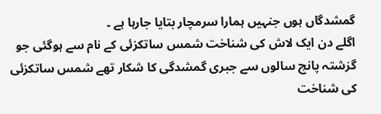گمشدگاں ہوں جنہیں ہمارا سرمچار بتایا جارہا ہے ۔
اگلے دن ایک لاش کی شناخت شمس ساتکزئی کے نام سے ہوگئی جو گزشتہ پانچ سالوں سے جبری گمشدگی کا شکار تھے شمس ساتکزئی کی شناخت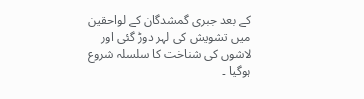کے بعد جبری گمشدگان کے لواحقین میں تشویش کی لہر دوڑ گئی اور لاشوں کی شناخت کا سلسلہ شروع ہوگیا ۔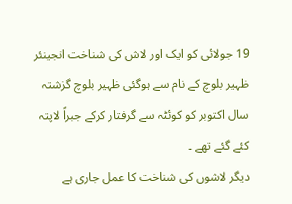19 جولائی کو ایک اور لاش کی شناخت انجینئر ظہیر بلوچ کے نام سے ہوگئی ظہیر بلوچ گزشتہ سال اکتوبر کو کوئٹہ سے گرفتار کرکے جبراً لاپتہ کئے گئے تھے ۔
دیگر لاشوں کی شناخت کا عمل جاری ہے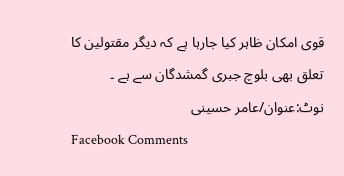قوی امکان ظاہر کیا جارہا ہے کہ دیگر مقتولین کا تعلق بھی بلوچ جبری گمشدگان سے ہے ۔
نوٹ:عنوان/عامر حسینی
Facebook Comments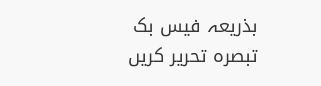بذریعہ فیس بک تبصرہ تحریر کریں